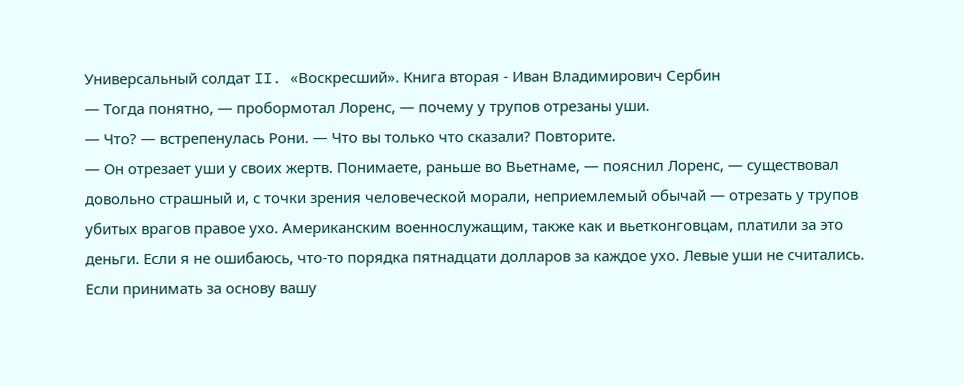Универсальный солдат II. «Воскресший». Книга вторая - Иван Владимирович Сербин
— Тогда понятно, — пробормотал Лоренс, — почему у трупов отрезаны уши.
— Что? — встрепенулась Рони. — Что вы только что сказали? Повторите.
— Он отрезает уши у своих жертв. Понимаете, раньше во Вьетнаме, — пояснил Лоренс, — существовал довольно страшный и, с точки зрения человеческой морали, неприемлемый обычай — отрезать у трупов убитых врагов правое ухо. Американским военнослужащим, также как и вьетконговцам, платили за это деньги. Если я не ошибаюсь, что-то порядка пятнадцати долларов за каждое ухо. Левые уши не считались. Если принимать за основу вашу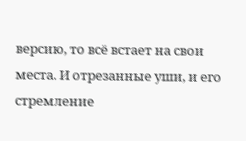версию, то всё встает на свои места. И отрезанные уши, и его стремление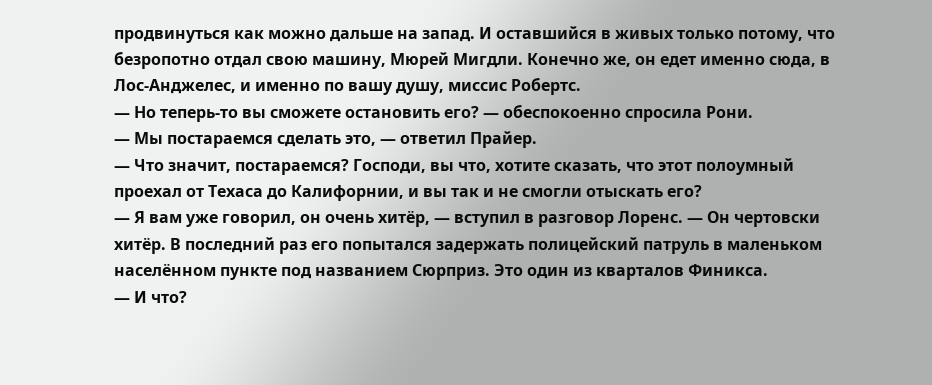продвинуться как можно дальше на запад. И оставшийся в живых только потому, что безропотно отдал свою машину, Мюрей Мигдли. Конечно же, он едет именно сюда, в Лос-Анджелес, и именно по вашу душу, миссис Робертс.
— Но теперь-то вы сможете остановить его? — обеспокоенно спросила Рони.
— Мы постараемся сделать это, — ответил Прайер.
— Что значит, постараемся? Господи, вы что, хотите сказать, что этот полоумный проехал от Техаса до Калифорнии, и вы так и не смогли отыскать его?
— Я вам уже говорил, он очень хитёр, — вступил в разговор Лоренс. — Он чертовски хитёр. В последний раз его попытался задержать полицейский патруль в маленьком населённом пункте под названием Сюрприз. Это один из кварталов Финикса.
— И что?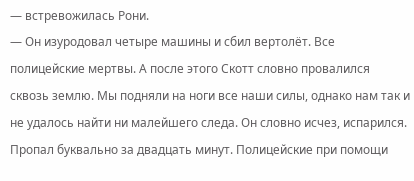— встревожилась Рони.
— Он изуродовал четыре машины и сбил вертолёт. Все полицейские мертвы. А после этого Скотт словно провалился сквозь землю. Мы подняли на ноги все наши силы, однако нам так и не удалось найти ни малейшего следа. Он словно исчез, испарился. Пропал буквально за двадцать минут. Полицейские при помощи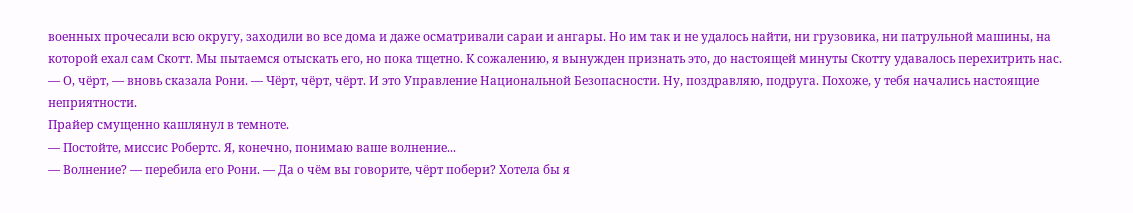военных прочесали всю округу, заходили во все дома и даже осматривали сараи и ангары. Но им так и не удалось найти, ни грузовика, ни патрульной машины, на которой ехал сам Скотт. Мы пытаемся отыскать его, но пока тщетно. К сожалению, я вынужден признать это, до настоящей минуты Скотту удавалось перехитрить нас.
— О, чёрт, — вновь сказала Рони. — Чёрт, чёрт, чёрт. И это Управление Национальной Безопасности. Ну, поздравляю, подруга. Похоже, у тебя начались настоящие неприятности.
Прайер смущенно кашлянул в темноте.
— Постойте, миссис Робертс. Я, конечно, понимаю ваше волнение...
— Волнение? — перебила его Рони. — Да о чём вы говорите, чёрт побери? Хотела бы я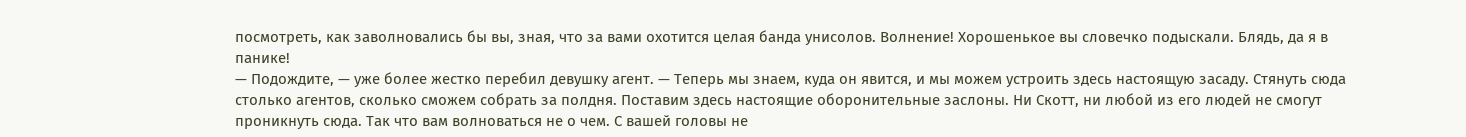посмотреть, как заволновались бы вы, зная, что за вами охотится целая банда унисолов. Волнение! Хорошенькое вы словечко подыскали. Блядь, да я в панике!
— Подождите, — уже более жестко перебил девушку агент. — Теперь мы знаем, куда он явится, и мы можем устроить здесь настоящую засаду. Стянуть сюда столько агентов, сколько сможем собрать за полдня. Поставим здесь настоящие оборонительные заслоны. Ни Скотт, ни любой из его людей не смогут проникнуть сюда. Так что вам волноваться не о чем. С вашей головы не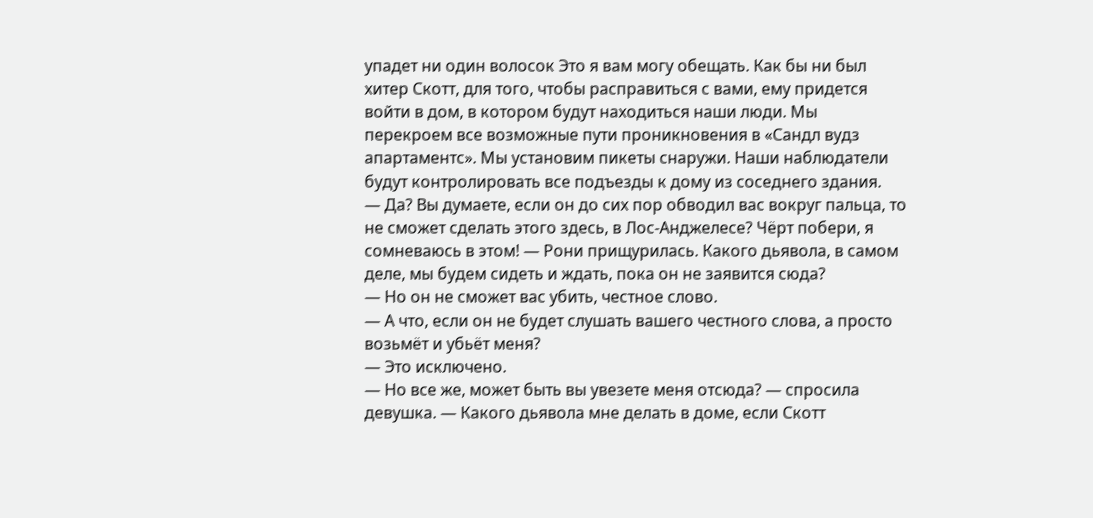упадет ни один волосок Это я вам могу обещать. Как бы ни был хитер Скотт, для того, чтобы расправиться с вами, ему придется войти в дом, в котором будут находиться наши люди. Мы перекроем все возможные пути проникновения в «Сандл вудз апартаментс». Мы установим пикеты снаружи. Наши наблюдатели будут контролировать все подъезды к дому из соседнего здания.
— Да? Вы думаете, если он до сих пор обводил вас вокруг пальца, то не сможет сделать этого здесь, в Лос-Анджелесе? Чёрт побери, я сомневаюсь в этом! — Рони прищурилась. Какого дьявола, в самом деле, мы будем сидеть и ждать, пока он не заявится сюда?
— Но он не сможет вас убить, честное слово.
— А что, если он не будет слушать вашего честного слова, а просто возьмёт и убьёт меня?
— Это исключено.
— Но все же, может быть вы увезете меня отсюда? — спросила девушка. — Какого дьявола мне делать в доме, если Скотт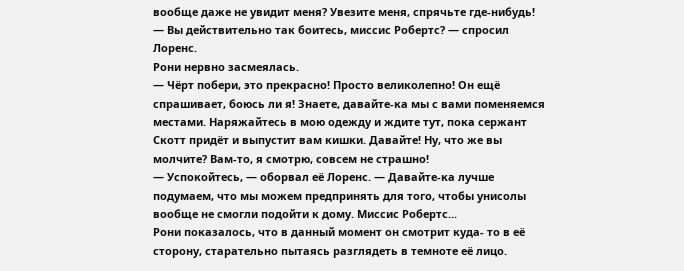вообще даже не увидит меня? Увезите меня, спрячьте где-нибудь!
— Вы действительно так боитесь, миссис Робертс? — спросил Лоренс.
Рони нервно засмеялась.
— Чёрт побери, это прекрасно! Просто великолепно! Он ещё спрашивает, боюсь ли я! Знаете, давайте-ка мы с вами поменяемся местами. Наряжайтесь в мою одежду и ждите тут, пока сержант Скотт придёт и выпустит вам кишки. Давайте! Ну, что же вы молчите? Вам-то, я смотрю, совсем не страшно!
— Успокойтесь, — оборвал её Лоренс. — Давайте-ка лучше подумаем, что мы можем предпринять для того, чтобы унисолы вообще не смогли подойти к дому. Миссис Робертс...
Рони показалось, что в данный момент он смотрит куда- то в её сторону, старательно пытаясь разглядеть в темноте её лицо.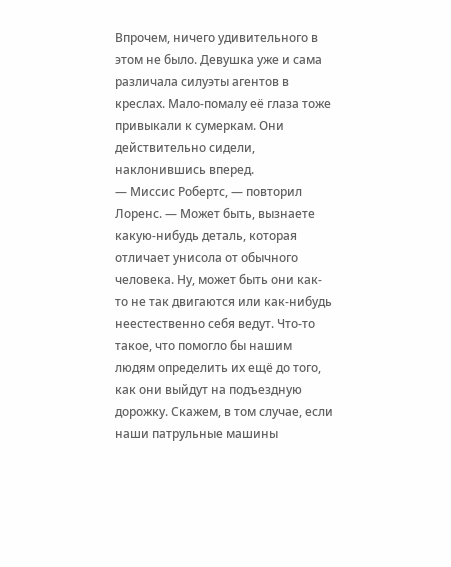Впрочем, ничего удивительного в этом не было. Девушка уже и сама различала силуэты агентов в креслах. Мало-помалу её глаза тоже привыкали к сумеркам. Они действительно сидели, наклонившись вперед.
— Миссис Робертс, — повторил Лоренс. — Может быть, вызнаете какую-нибудь деталь, которая отличает унисола от обычного человека. Ну, может быть они как-то не так двигаются или как-нибудь неестественно себя ведут. Что-то такое, что помогло бы нашим людям определить их ещё до того, как они выйдут на подъездную дорожку. Скажем, в том случае, если наши патрульные машины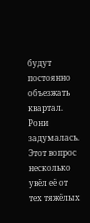будут постоянно объезжать квартал.
Рони задумалась. Этот вопрос несколько увёл её от тех тяжёлых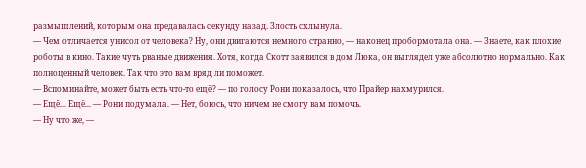размышлений, которым она предавалась секунду назад. Злость схлынула.
— Чем отличается унисол от человека? Ну, они двигаются немного странно, — наконец пробормотала она. — Знаете, как плохие роботы в кино. Такие чуть рваные движения. Хотя, когда Скотт заявился в дом Люка, он выглядел уже абсолютно нормально. Как полноценный человек. Так что это вам вряд ли поможет.
— Вспоминайте, может быть есть что-то ещё? — по голосу Рони показалось, что Прайер нахмурился.
— Ещё... Ещё... — Рони подумала. — Нет, боюсь, что ничем не смогу вам помочь.
— Ну что же, —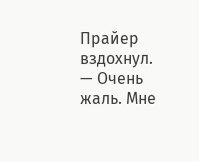Прайер вздохнул. — Очень жаль. Мне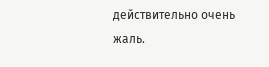действительно очень жаль.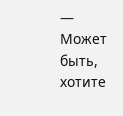— Может быть, хотите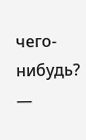чего-нибудь? —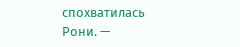спохватилась Рони. —